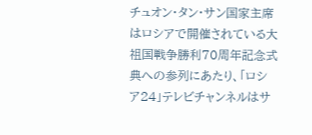チュオン・タン・サン国家主席はロシアで開催されている大祖国戦争勝利70周年記念式典への参列にあたり、「ロシア24」テレビチャンネルはサ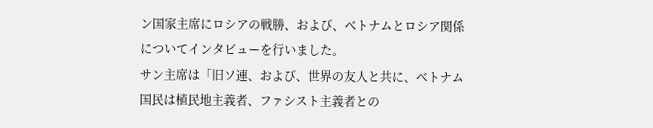ン国家主席にロシアの戦勝、および、ベトナムとロシア関係についてインタビューを行いました。
サン主席は「旧ソ連、および、世界の友人と共に、ベトナム国民は植民地主義者、ファシスト主義者との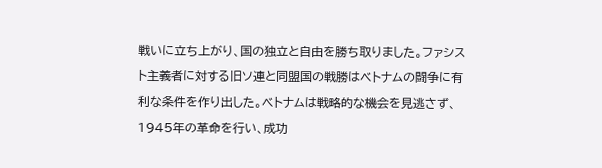戦いに立ち上がり、国の独立と自由を勝ち取りました。ファシスト主義者に対する旧ソ連と同盟国の戦勝はベトナムの闘争に有利な条件を作り出した。ベトナムは戦略的な機会を見逃さず、1945年の革命を行い、成功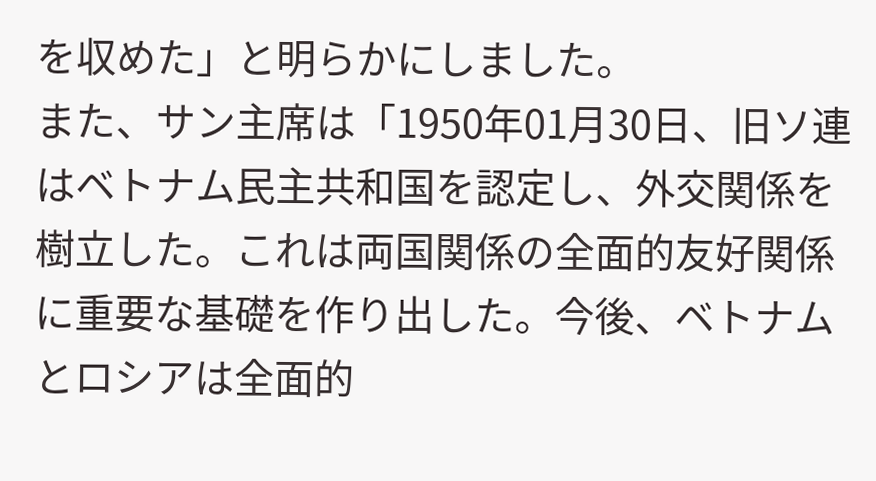を収めた」と明らかにしました。
また、サン主席は「1950年01月30日、旧ソ連はベトナム民主共和国を認定し、外交関係を樹立した。これは両国関係の全面的友好関係に重要な基礎を作り出した。今後、ベトナムとロシアは全面的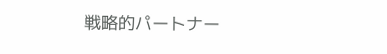戦略的パートナー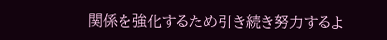関係を強化するため引き続き努力するよ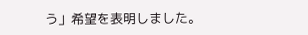う」希望を表明しました。